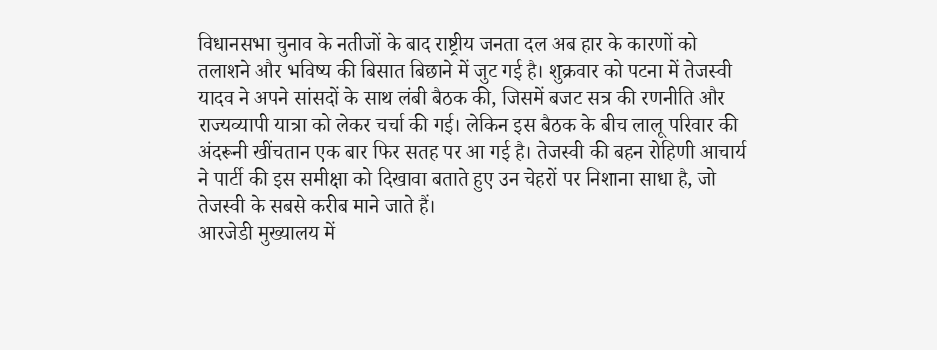विधानसभा चुनाव के नतीजों के बाद राष्ट्रीय जनता दल अब हार के कारणों को तलाशने और भविष्य की बिसात बिछाने में जुट गई है। शुक्रवार को पटना में तेजस्वी यादव ने अपने सांसदों के साथ लंबी बैठक की, जिसमें बजट सत्र की रणनीति और राज्यव्यापी यात्रा को लेकर चर्चा की गई। लेकिन इस बैठक के बीच लालू परिवार की अंदरूनी खींचतान एक बार फिर सतह पर आ गई है। तेजस्वी की बहन रोहिणी आचार्य ने पार्टी की इस समीक्षा को दिखावा बताते हुए उन चेहरों पर निशाना साधा है, जो तेजस्वी के सबसे करीब माने जाते हैं।
आरजेडी मुख्यालय में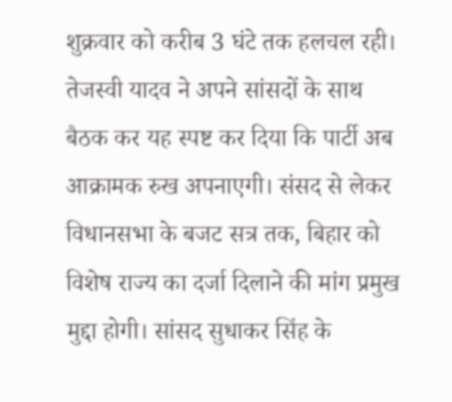शुक्रवार को करीब 3 घंटे तक हलचल रही। तेजस्वी यादव ने अपने सांसदों के साथ बैठक कर यह स्पष्ट कर दिया कि पार्टी अब आक्रामक रुख अपनाएगी। संसद से लेकर विधानसभा के बजट सत्र तक, बिहार को विशेष राज्य का दर्जा दिलाने की मांग प्रमुख मुद्दा होगी। सांसद सुधाकर सिंह के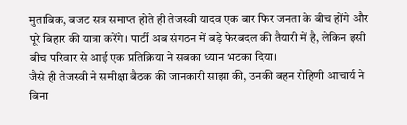मुताबिक, बजट सत्र समाप्त होते ही तेजस्वी यादव एक बार फिर जनता के बीच होंगे और पूरे बिहार की यात्रा करेंगे। पार्टी अब संगठन में बड़े फेरबदल की तैयारी में है, लेकिन इसी बीच परिवार से आई एक प्रतिक्रिया ने सबका ध्यान भटका दिया।
जैसे ही तेजस्वी ने समीक्षा बैठक की जानकारी साझा की, उनकी बहन रोहिणी आचार्य ने बिना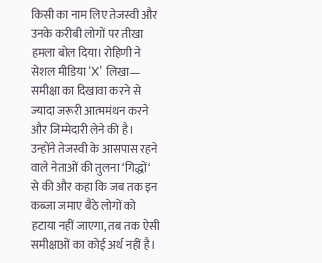किसी का नाम लिए तेजस्वी और उनके करीबी लोगों पर तीखा हमला बोल दिया। रोहिणी ने सेशल मीडिया ‘X’ लिखा— समीक्षा का दिखावा करने से ज्यादा जरूरी आत्ममंथन करने और जिम्मेदारी लेने की है। उन्होंने तेजस्वी के आसपास रहने वाले नेताओं की तुलना ‘गिद्धों‘ से की और कहा कि जब तक इन कब्जा जमाए बैठे लोगों को हटाया नहीं जाएगा, तब तक ऐसी समीक्षाओं का कोई अर्थ नहीं है।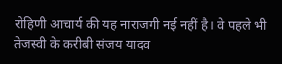रोहिणी आचार्य की यह नाराजगी नई नहीं है। वे पहले भी तेजस्वी के करीबी संजय यादव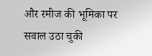और रमीज की भूमिका पर सवाल उठा चुकी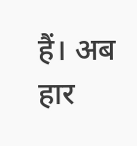हैं। अब हार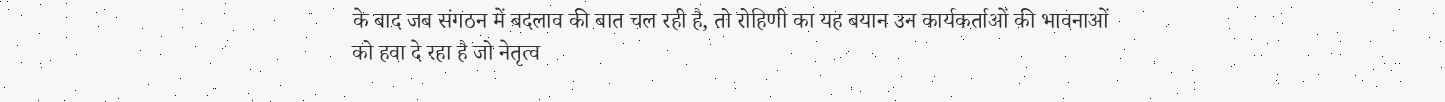के बाद जब संगठन में बदलाव की बात चल रही है, तो रोहिणी का यह बयान उन कार्यकर्ताओं की भावनाओं को हवा दे रहा है जो नेतृत्व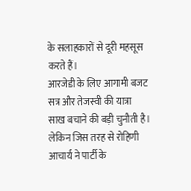के सलाहकारों से दूरी महसूस करते हैं।
आरजेडी के लिए आगामी बजट सत्र और तेजस्वी की यात्रा साख बचाने की बड़ी चुनौती है। लेकिन जिस तरह से रोहिणी आचार्य ने पार्टी के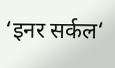‘इनर सर्कल‘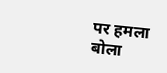पर हमला बोला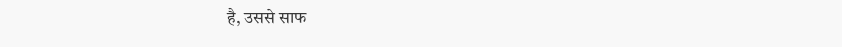है, उससे साफ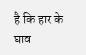है कि हार के घाव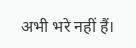अभी भरे नहीं हैं।